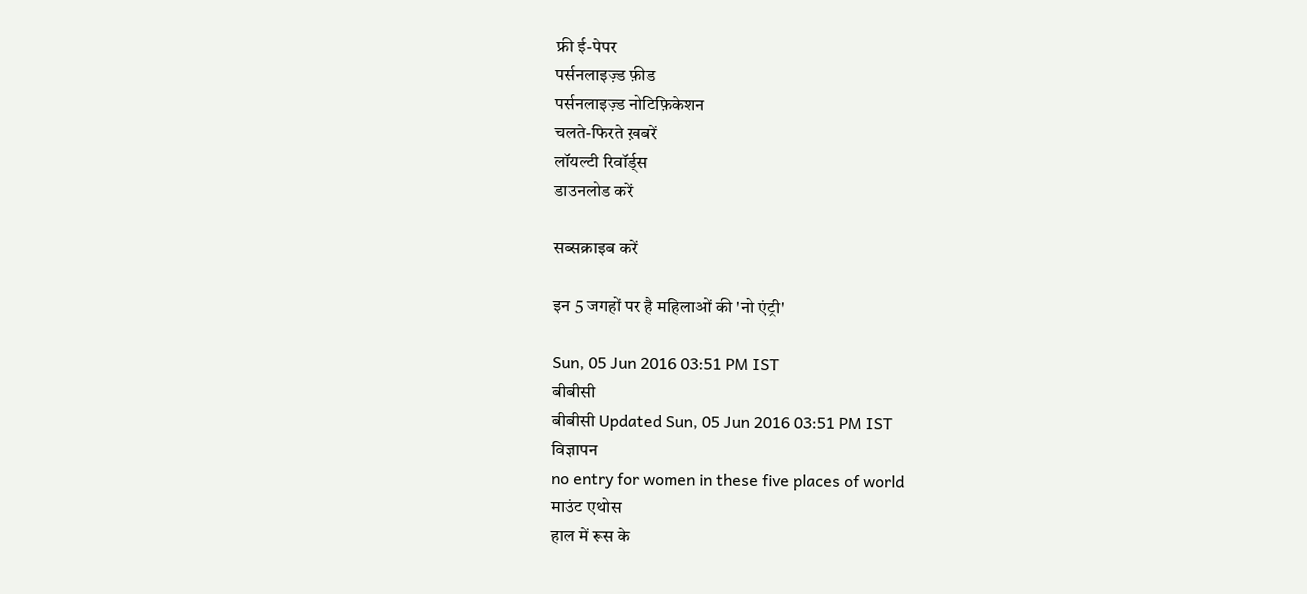फ्री ई-पेपर
पर्सनलाइज़्ड फ़ीड
पर्सनलाइज़्ड नोटिफ़िकेशन
चलते-फिरते ख़बरें
लॉयल्टी रिवॉर्ड्स
डाउनलोड करें

सब्सक्राइब करें

इन 5 जगहों पर है महिलाओं की 'नो एंट्री'

Sun, 05 Jun 2016 03:51 PM IST
बीबीसी
बीबीसी Updated Sun, 05 Jun 2016 03:51 PM IST
विज्ञापन
no entry for women in these five places of world
माउंट एथोस
हाल में रूस के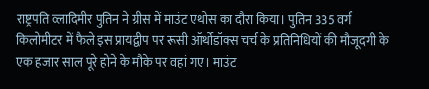राष्ट्रपति व्लादिमीर पुतिन ने ग्रीस में माउंट एथोस का दौरा किया। पुतिन 335 वर्ग किलोमीटर में फैले इस प्रायद्वीप पर रूसी ऑर्थोडॉक्स चर्च के प्रतिनिधियों की मौजूदगी के एक हजार साल पूरे होने के मौके पर वहां गए। माउंट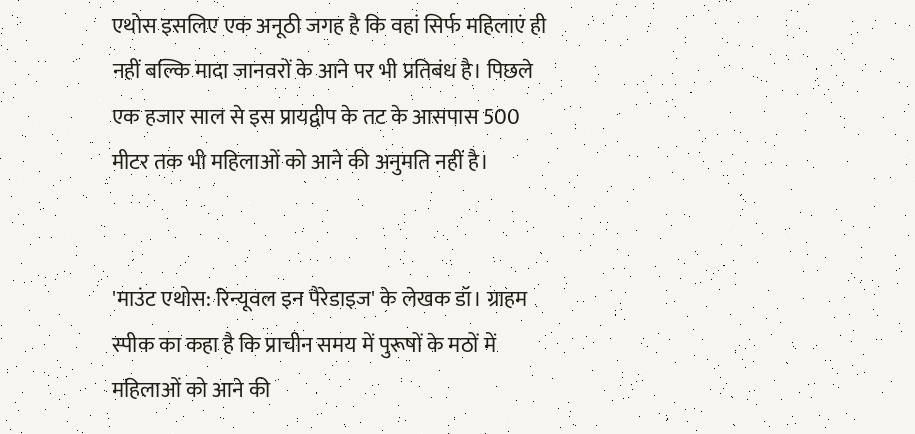एथोस इसलिए एक अनूठी जगह है कि वहां सिर्फ महिलाएं ही नहीं बल्कि मादा जानवरों के आने पर भी प्रतिबंध है। पिछले एक हजार साल से इस प्रायद्वीप के तट के आसपास 500 मीटर तक भी महिलाओं को आने की अनुमति नहीं है।


'माउंट एथोस: रिन्यूवल इन पैरेडाइज' के लेखक डॉ। ग्राहम स्पीक का कहा है कि प्राचीन समय में पुरूषों के मठों में महिलाओं को आने की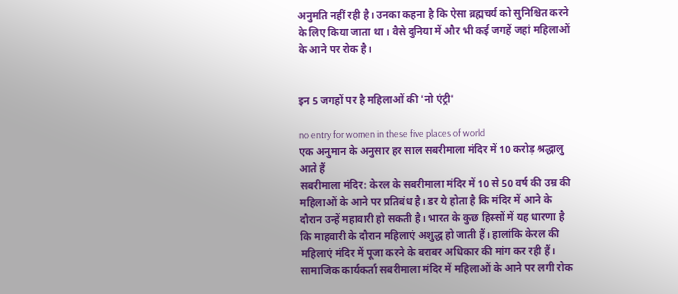अनुमति नहीं रही है। उनका कहना है कि ऐसा ब्रह्मचर्य को सुनिश्चित करने के लिए किया जाता था। वैसे दुनिया में और भी कई जगहें जहां महिलाओं के आने पर रोक है।


इन 5 जगहों पर है महिलाओं की 'नो एंट्री'

no entry for women in these five places of world
एक अनुमान के अनुसार हर साल सबरीमाला मंदिर में 10 करोड़ श्रद्धालु आते हैं
सबरीमाला मंदिर: केरल के सबरीमाला मंदिर में 10 से 50 वर्ष की उम्र की महिलाओं के आने पर प्रतिबंध है। डर ये होता है कि मंदिर में आने के दौरान उन्हें महावारी हो सकती है। भारत के कुछ हिस्सों में यह धारणा है कि माहवारी के दौरान महिलाएं अशुद्ध हो जाती हैं। हालांकि केरल की महिलाएं मंदिर में पूजा करने के बराबर अधिकार की मांग कर रही हैं। सामाजिक कार्यकर्ता सबरीमाला मंदिर में महिलाओं के आने पर लगी रोक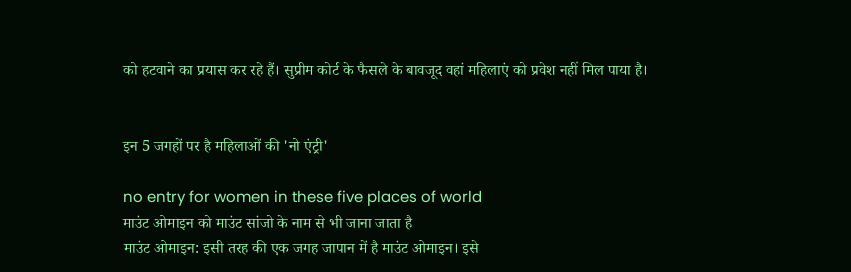को हटवाने का प्रयास कर रहे हैं। सुप्रीम कोर्ट के फैसले के बावजूद वहां महिलाएं को प्रवेश नहीं मिल पाया है।


इन 5 जगहों पर है महिलाओं की 'नो एंट्री'

no entry for women in these five places of world
माउंट ओमाइन को माउंट सांजो के नाम से भी जाना जाता है
माउंट ओमाइन: इसी तरह की एक जगह जापान में है माउंट ओमाइन। इसे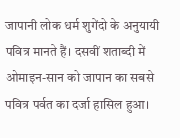जापानी लोक धर्म शुगेंदो के अनुयायी पवित्र मानते हैं। दसवीं शताब्दी में ओमाइन-सान को जापान का सबसे पवित्र पर्वत का दर्जा हासिल हुआ।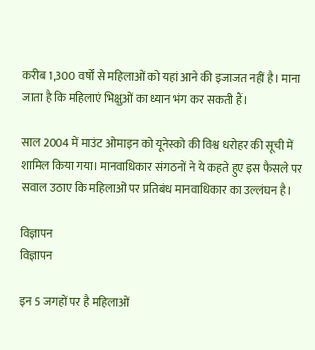करीब 1,300 वर्षों से महिलाओं को यहां आने की इजाजत नहीं है। माना जाता है कि महिलाएं भिक्षुओं का ध्यान भंग कर सकती हैं।

साल 2004 में माउंट ओमाइन को यूनेस्को की विश्व धरोहर की सूची में शामिल किया गया। मानवाधिकार संगठनों ने ये कहते हुए इस फैसले पर सवाल उठाए कि महिलाओं पर प्रतिबंध मानवाधिकार का उल्लंघन है।

विज्ञापन
विज्ञापन

इन 5 जगहों पर है महिलाओं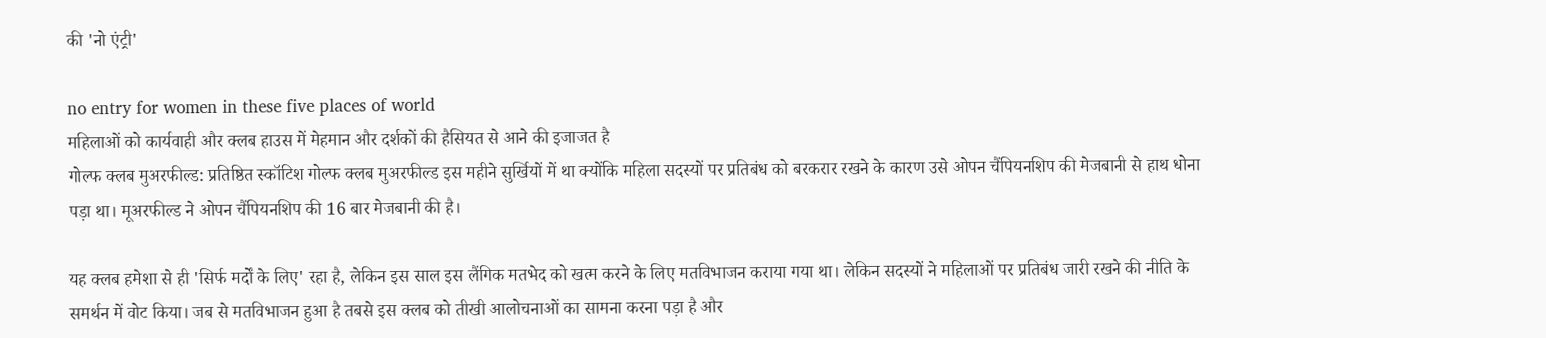की 'नो एंट्री'

no entry for women in these five places of world
महिलाओं को कार्यवाही और क्लब हाउस में मेहमान और दर्शकों की हैसियत से आने की इजाजत है
गोल्फ क्लब मुअरफील्ड: प्रतिष्ठित स्कॉटिश गोल्फ क्लब मुअरफील्ड इस महीने सुर्खियों में था क्योंकि महिला सदस्यों पर प्रतिबंध को बरकरार रखने के कारण उसे ओपन चैंपियनशिप की मेजबानी से हाथ धोना पड़ा था। मूअरफील्ड ने ओपन चैंपियनशिप की 16 बार मेजबानी की है।

यह क्लब हमेशा से ही 'सिर्फ मर्दों के लिए' रहा है, लेकिन इस साल इस लैंगिक मतभेद को खत्म करने के लिए मतविभाजन कराया गया था। लेकिन सदस्यों ने महिलाओं पर प्रतिबंध जारी रखने की नीति के समर्थन में वोट किया। जब से मतविभाजन हुआ है तबसे इस क्लब को तीखी आलोचनाओं का सामना करना पड़ा है और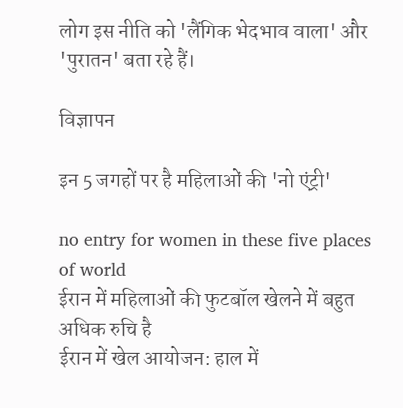लोग इस नीति को 'लैंगिक भेदभाव वाला' और 'पुरातन' बता रहे हैं।

विज्ञापन

इन 5 जगहों पर है महिलाओं की 'नो एंट्री'

no entry for women in these five places of world
ईरान में महिलाओं की फुटबॉल खेलने में बहुत अधिक रुचि है
ईरान में खेल आयोजन: हाल में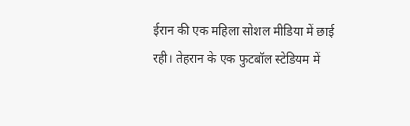ईरान की एक महिला सोशल मीडिया में छाई रही। तेहरान के एक फुटबॉल स्टेडियम में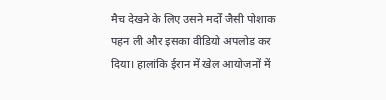मैच देखने के लिए उसने मर्दों जैसी पोशाक पहन ली और इसका वीडियो अपलोड कर दिया। हालांकि ईरान में खेल आयोजनों में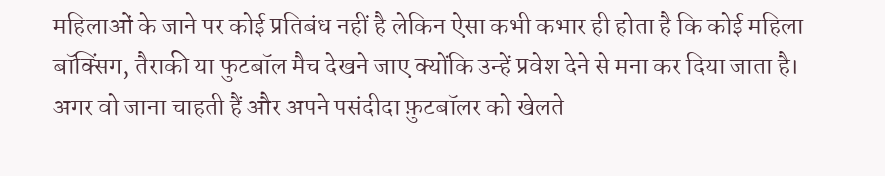महिलाओं के जाने पर कोई प्रतिबंध नहीं है लेकिन ऐसा कभी कभार ही होता है कि कोई महिला बॉक्सिंग, तैराकी या फुटबॉल मैच देखने जाए क्योंकि उन्हें प्रवेश देने से मना कर दिया जाता है। अगर वो जाना चाहती हैं और अपने पसंदीदा फ़ुटबॉलर को खेलते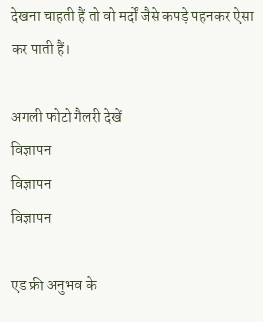देखना चाहती हैं तो वो मर्दों जैसे कपड़े पहनकर ऐसा कर पाती हैं।

अगली फोटो गैलरी देखें
विज्ञापन
विज्ञापन
विज्ञापन

एड फ्री अनुभव के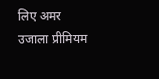लिए अमर उजाला प्रीमियम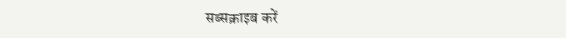सब्सक्राइब करें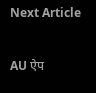Next Article

AU ऐप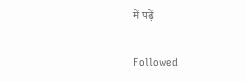में पढ़ें

Followed